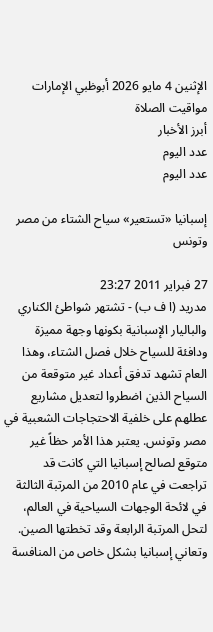الإثنين 4 مايو 2026 أبوظبي الإمارات
مواقيت الصلاة
أبرز الأخبار
عدد اليوم
عدد اليوم

إسبانيا «تستعير» سياح الشتاء من مصر وتونس

27 فبراير 2011 23:27
مدريد (ا ف ب) - تشتهر شواطئ الكناري والباليار الإسبانية بكونها وجهة مميزة ودافئة للسياح خلال فصل الشتاء، وهذا العام تشهد تدفق أعداد غير متوقعة من السياح الذين اضطروا لتعديل مشاريع عطلهم على خلفية الاحتجاجات الشعبية في مصر وتونس. يعتبر هذا الأمر حظاً غير متوقع لصالح إسبانيا التي كانت قد تراجعت في عام 2010 من المرتبة الثالثة في لائحة الوجهات السياحية في العالم، لتحل المرتبة الرابعة وقد تخطتها الصين. وتعاني إسبانيا بشكل خاص من المنافسة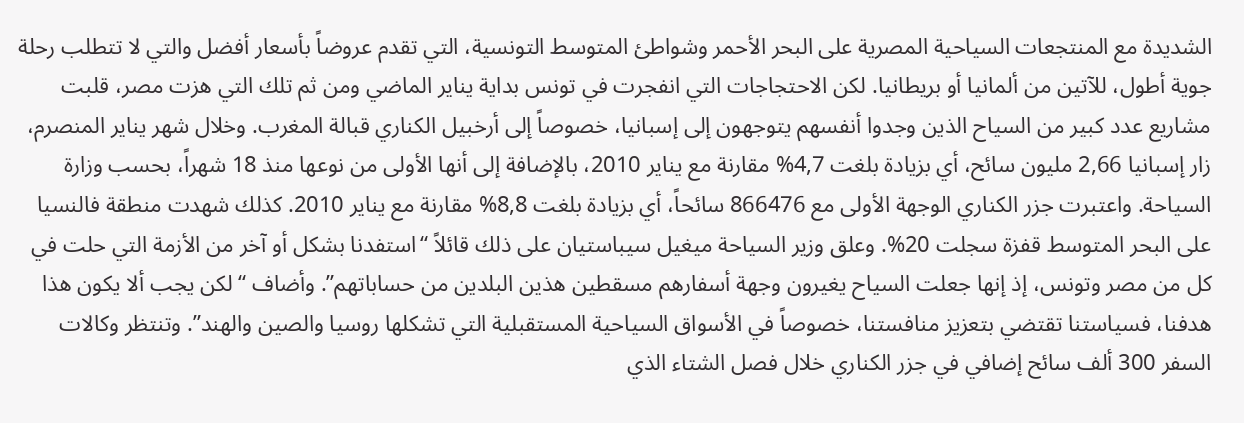الشديدة مع المنتجعات السياحية المصرية على البحر الأحمر وشواطئ المتوسط التونسية، التي تقدم عروضاً بأسعار أفضل والتي لا تتطلب رحلة جوية أطول، للآتين من ألمانيا أو بريطانيا. لكن الاحتجاجات التي انفجرت في تونس بداية يناير الماضي ومن ثم تلك التي هزت مصر، قلبت مشاريع عدد كبير من السياح الذين وجدوا أنفسهم يتوجهون إلى إسبانيا، خصوصاً إلى أرخبيل الكناري قبالة المغرب. وخلال شهر يناير المنصرم، زار إسبانيا 2,66 مليون سائح، أي بزيادة بلغت 4,7% مقارنة مع يناير 2010، بالإضافة إلى أنها الأولى من نوعها منذ 18 شهراً، بحسب وزارة السياحة. واعتبرت جزر الكناري الوجهة الأولى مع 866476 سائحاً، أي بزيادة بلغت 8,8% مقارنة مع يناير 2010. كذلك شهدت منطقة فالنسيا على البحر المتوسط قفزة سجلت 20%. وعلق وزير السياحة ميغيل سيباستيان على ذلك قائلاً “استفدنا بشكل أو آخر من الأزمة التي حلت في كل من مصر وتونس، إذ إنها جعلت السياح يغيرون وجهة أسفارهم مسقطين هذين البلدين من حساباتهم”. وأضاف “لكن يجب ألا يكون هذا هدفنا، فسياستنا تقتضي بتعزيز منافستنا، خصوصاً في الأسواق السياحية المستقبلية التي تشكلها روسيا والصين والهند”. وتنتظر وكالات السفر 300 ألف سائح إضافي في جزر الكناري خلال فصل الشتاء الذي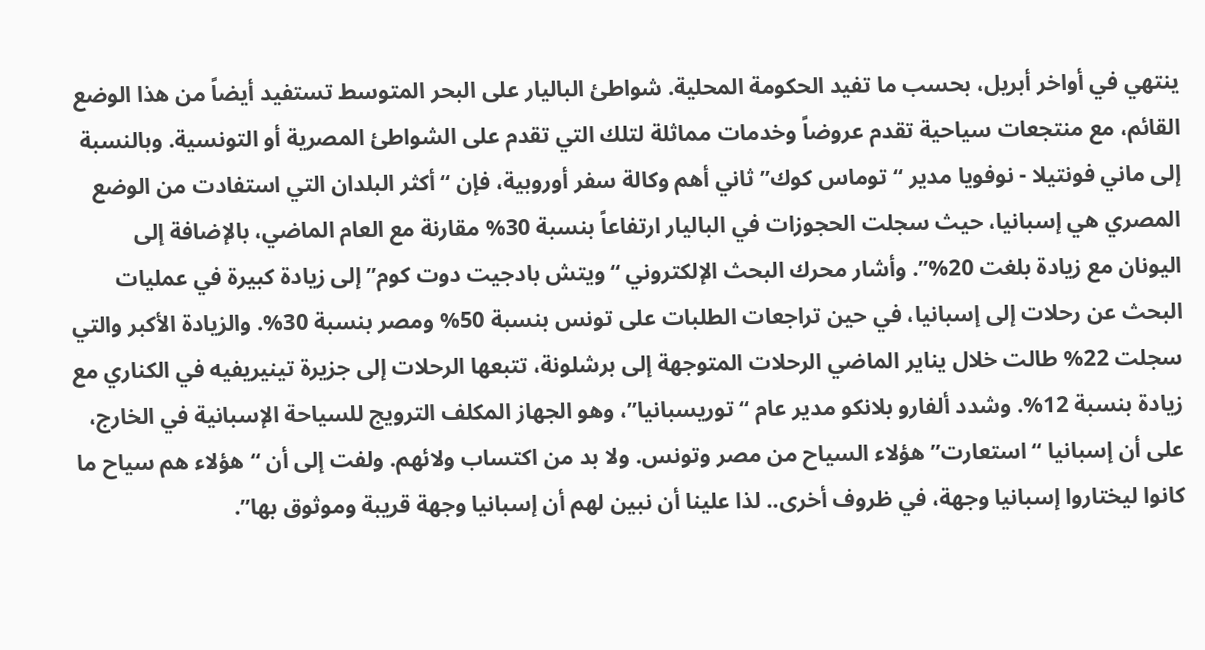ينتهي في أواخر أبريل، بحسب ما تفيد الحكومة المحلية. شواطئ الباليار على البحر المتوسط تستفيد أيضاً من هذا الوضع القائم، مع منتجعات سياحية تقدم عروضاً وخدمات مماثلة لتلك التي تقدم على الشواطئ المصرية أو التونسية. وبالنسبة إلى ماني فونتيلا - نوفويا مدير “توماس كوك” ثاني أهم وكالة سفر أوروبية، فإن “أكثر البلدان التي استفادت من الوضع المصري هي إسبانيا، حيث سجلت الحجوزات في الباليار ارتفاعاً بنسبة 30% مقارنة مع العام الماضي، بالإضافة إلى اليونان مع زيادة بلغت 20%”. وأشار محرك البحث الإلكتروني “ويتش بادجيت دوت كوم” إلى زيادة كبيرة في عمليات البحث عن رحلات إلى إسبانيا، في حين تراجعات الطلبات على تونس بنسبة 50% ومصر بنسبة 30%. والزيادة الأكبر والتي سجلت 22% طالت خلال يناير الماضي الرحلات المتوجهة إلى برشلونة، تتبعها الرحلات إلى جزيرة تينيريفيه في الكناري مع زيادة بنسبة 12%. وشدد ألفارو بلانكو مدير عام “توريسبانيا”، وهو الجهاز المكلف الترويج للسياحة الإسبانية في الخارج، على أن إسبانيا “استعارت” هؤلاء السياح من مصر وتونس. ولا بد من اكتساب ولائهم. ولفت إلى أن “هؤلاء هم سياح ما كانوا ليختاروا إسبانيا وجهة، في ظروف أخرى.. لذا علينا أن نبين لهم أن إسبانيا وجهة قريبة وموثوق بها”.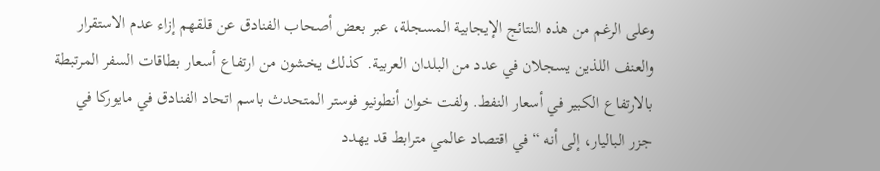وعلى الرغم من هذه النتائج الإيجابية المسجلة، عبر بعض أصحاب الفنادق عن قلقهم إزاء عدم الاستقرار والعنف اللذين يسجلان في عدد من البلدان العربية. كذلك يخشون من ارتفاع أسعار بطاقات السفر المرتبطة بالارتفاع الكبير في أسعار النفط. ولفت خوان أنطونيو فوستر المتحدث باسم اتحاد الفنادق في مايوركا في جزر الباليار، إلى أنه “في اقتصاد عالمي مترابط قد يهدد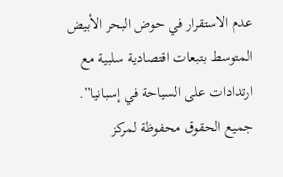عدم الاستقرار في حوض البحر الأبيض المتوسط بتبعات اقتصادية سلبية مع ارتدادات على السياحة في إسبانيا”.
جميع الحقوق محفوظة لمركز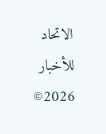الاتحاد للأخبار 2026©